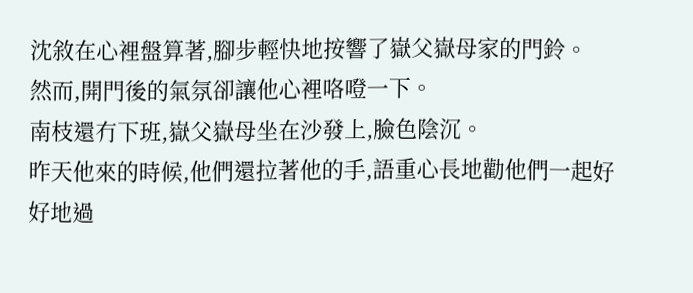沈敘在心裡盤算著,腳步輕快地按響了嶽父嶽母家的門鈴。
然而,開門後的氣氛卻讓他心裡咯噔一下。
南枝還冇下班,嶽父嶽母坐在沙發上,臉色陰沉。
昨天他來的時候,他們還拉著他的手,語重心長地勸他們一起好好地過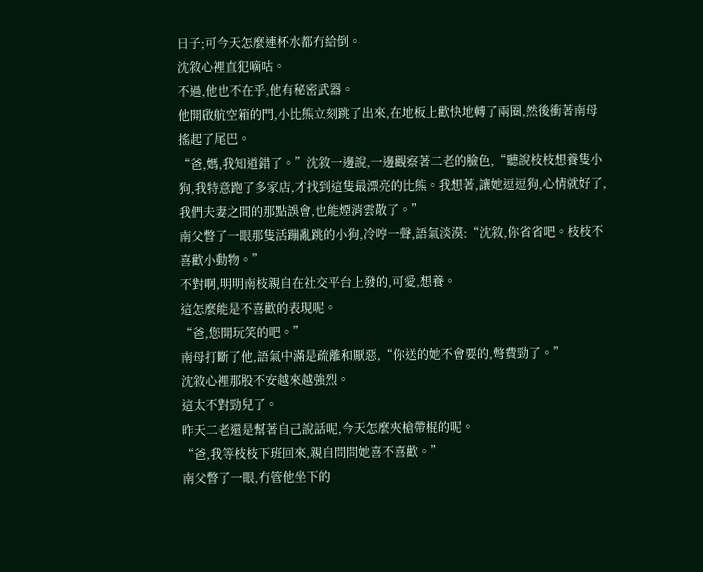日子;可今天怎麼連杯水都冇給倒。
沈敘心裡直犯嘀咕。
不過,他也不在乎,他有秘密武器。
他開啟航空箱的門,小比熊立刻跳了出來,在地板上歡快地轉了兩圈,然後衝著南母搖起了尾巴。
“爸,媽,我知道錯了。”沈敘一邊說,一邊觀察著二老的臉色,“聽說枝枝想養隻小狗,我特意跑了多家店,才找到這隻最漂亮的比熊。我想著,讓她逗逗狗,心情就好了,我們夫妻之間的那點誤會,也能煙消雲散了。”
南父瞥了一眼那隻活蹦亂跳的小狗,冷哼一聲,語氣淡漠:“沈敘,你省省吧。枝枝不喜歡小動物。”
不對啊,明明南枝親自在社交平台上發的,可愛,想養。
這怎麼能是不喜歡的表現呢。
“爸,您開玩笑的吧。”
南母打斷了他,語氣中滿是疏離和厭惡,“你送的她不會要的,彆費勁了。”
沈敘心裡那股不安越來越強烈。
這太不對勁兒了。
昨天二老還是幫著自己說話呢,今天怎麼夾槍帶棍的呢。
“爸,我等枝枝下班回來,親自問問她喜不喜歡。”
南父瞥了一眼,冇管他坐下的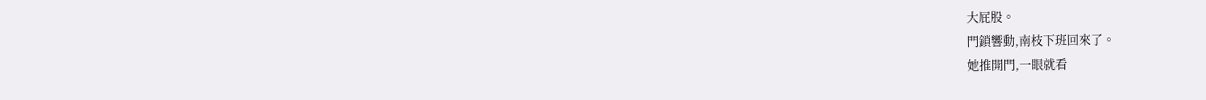大屁股。
門鎖響動,南枝下班回來了。
她推開門,一眼就看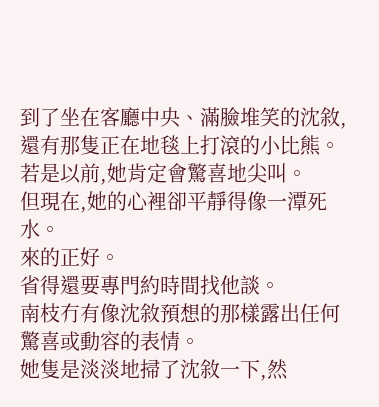到了坐在客廳中央、滿臉堆笑的沈敘,還有那隻正在地毯上打滾的小比熊。
若是以前,她肯定會驚喜地尖叫。
但現在,她的心裡卻平靜得像一潭死水。
來的正好。
省得還要專門約時間找他談。
南枝冇有像沈敘預想的那樣露出任何驚喜或動容的表情。
她隻是淡淡地掃了沈敘一下,然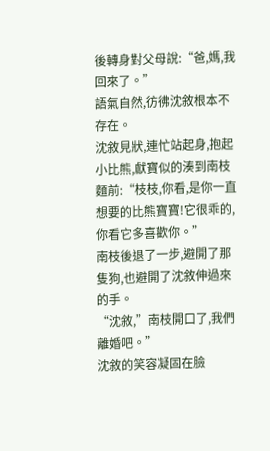後轉身對父母說:“爸,媽,我回來了。”
語氣自然,彷彿沈敘根本不存在。
沈敘見狀,連忙站起身,抱起小比熊,獻寶似的湊到南枝麵前:“枝枝,你看,是你一直想要的比熊寶寶!它很乖的,你看它多喜歡你。”
南枝後退了一步,避開了那隻狗,也避開了沈敘伸過來的手。
“沈敘,”南枝開口了,我們離婚吧。”
沈敘的笑容凝固在臉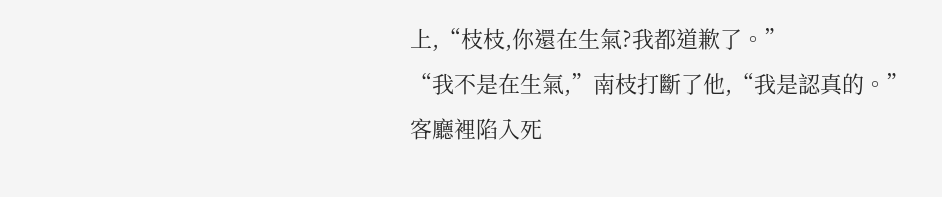上,“枝枝,你還在生氣?我都道歉了。”
“我不是在生氣,”南枝打斷了他,“我是認真的。”
客廳裡陷入死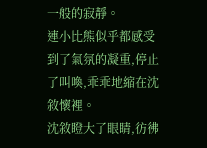一般的寂靜。
連小比熊似乎都感受到了氣氛的凝重,停止了叫喚,乖乖地縮在沈敘懷裡。
沈敘瞪大了眼睛,彷彿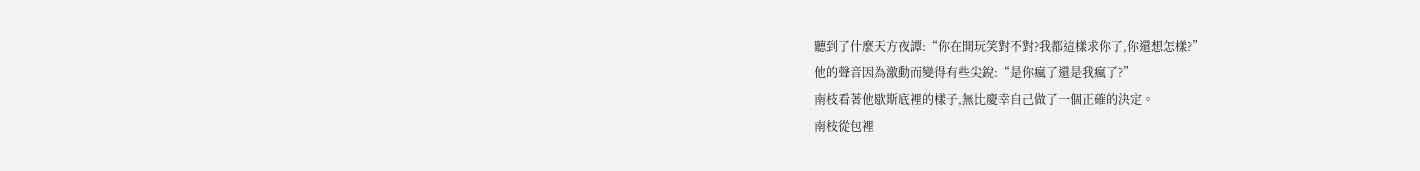聽到了什麼天方夜譚:“你在開玩笑對不對?我都這樣求你了,你還想怎樣?”
他的聲音因為激動而變得有些尖銳:“是你瘋了還是我瘋了?”
南枝看著他歇斯底裡的樣子,無比慶幸自己做了一個正確的決定。
南枝從包裡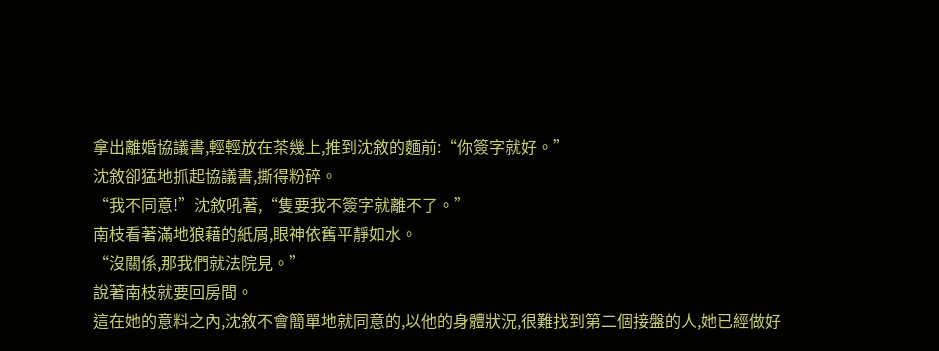拿出離婚協議書,輕輕放在茶幾上,推到沈敘的麵前:“你簽字就好。”
沈敘卻猛地抓起協議書,撕得粉碎。
“我不同意!”沈敘吼著,“隻要我不簽字就離不了。”
南枝看著滿地狼藉的紙屑,眼神依舊平靜如水。
“沒關係,那我們就法院見。”
說著南枝就要回房間。
這在她的意料之內,沈敘不會簡單地就同意的,以他的身體狀況,很難找到第二個接盤的人,她已經做好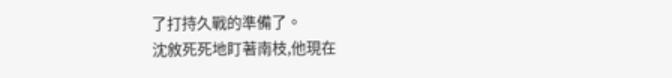了打持久戰的準備了。
沈敘死死地盯著南枝,他現在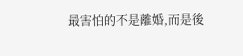最害怕的不是離婚,而是後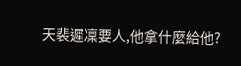天裴遲凜要人,他拿什麼給他?